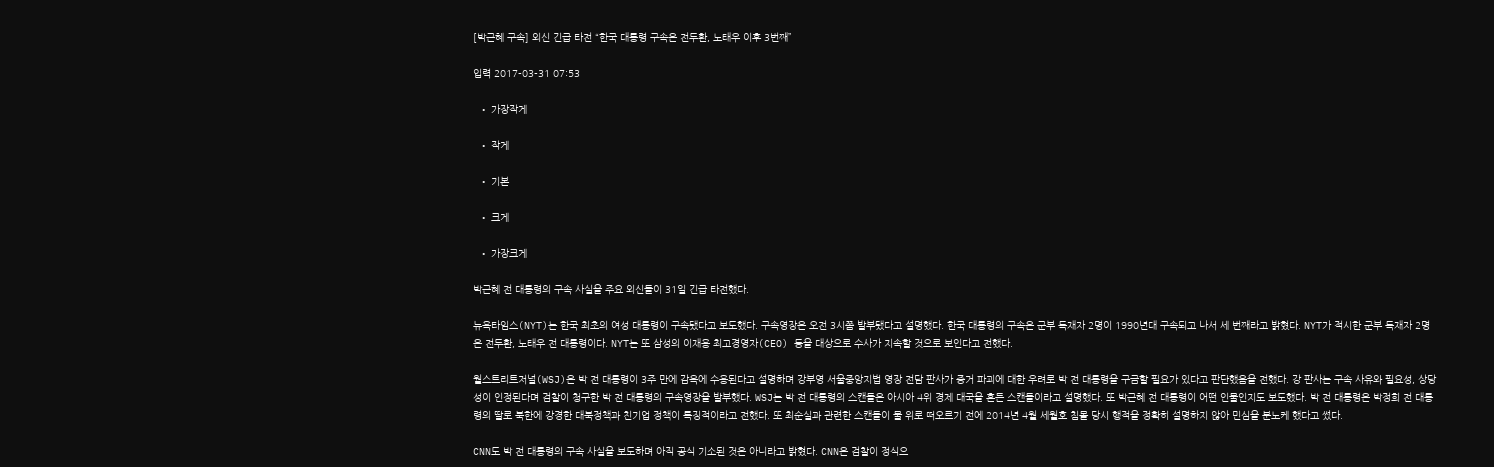[박근혜 구속] 외신 긴급 타전 “한국 대통령 구속은 전두환, 노태우 이후 3번째”

입력 2017-03-31 07:53

  • 가장작게

  • 작게

  • 기본

  • 크게

  • 가장크게

박근혜 전 대통령의 구속 사실을 주요 외신들이 31일 긴급 타전했다.

뉴욕타임스(NYT)는 한국 최초의 여성 대통령이 구속됐다고 보도했다. 구속영장은 오전 3시쯤 발부됐다고 설명했다. 한국 대통령의 구속은 군부 독재자 2명이 1990년대 구속되고 나서 세 번째라고 밝혔다. NYT가 적시한 군부 독재자 2명은 전두환, 노태우 전 대통령이다. NYT는 또 삼성의 이재용 최고경영자(CEO) 등을 대상으로 수사가 지속할 것으로 보인다고 전했다.

월스트리트저널(WSJ)은 박 전 대통령이 3주 만에 감옥에 수용된다고 설명하며 강부영 서울중앙지법 영장 전담 판사가 증거 파괴에 대한 우려로 박 전 대통령을 구금할 필요가 있다고 판단했음을 전했다. 강 판사는 구속 사유와 필요성, 상당성이 인정된다며 검찰이 청구한 박 전 대통령의 구속영장을 발부했다. WSJ는 박 전 대통령의 스캔들은 아시아 4위 경제 대국을 흔든 스캔들이라고 설명했다. 또 박근혜 전 대통령이 어떤 인물인지도 보도했다. 박 전 대통령은 박정희 전 대통령의 딸로 북한에 강경한 대북정책과 친기업 정책이 특징적이라고 전했다. 또 최순실과 관련한 스캔들이 물 위로 떠오르기 전에 2014년 4월 세월호 침몰 당시 행적을 정확히 설명하지 않아 민심을 분노케 했다고 썼다.

CNN도 박 전 대통령의 구속 사실을 보도하며 아직 공식 기소된 것은 아니라고 밝혔다. CNN은 검찰이 정식으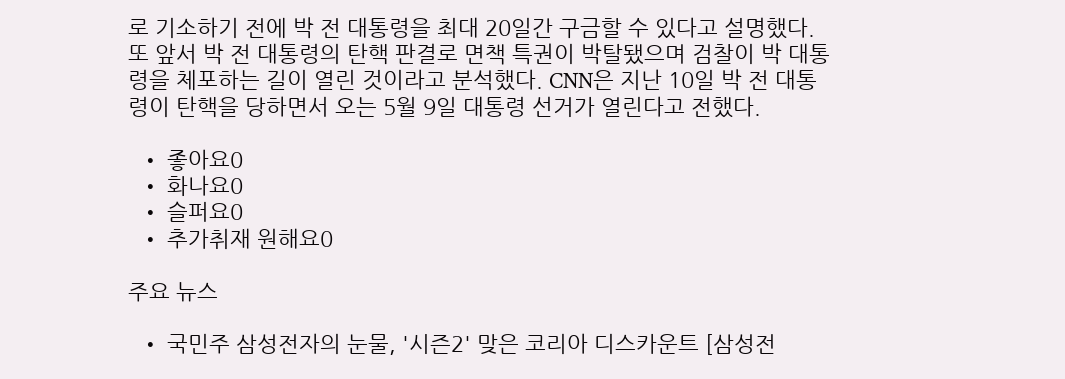로 기소하기 전에 박 전 대통령을 최대 20일간 구금할 수 있다고 설명했다. 또 앞서 박 전 대통령의 탄핵 판결로 면책 특권이 박탈됐으며 검찰이 박 대통령을 체포하는 길이 열린 것이라고 분석했다. CNN은 지난 10일 박 전 대통령이 탄핵을 당하면서 오는 5월 9일 대통령 선거가 열린다고 전했다.

  • 좋아요0
  • 화나요0
  • 슬퍼요0
  • 추가취재 원해요0

주요 뉴스

  • 국민주 삼성전자의 눈물, '시즌2' 맞은 코리아 디스카운트 [삼성전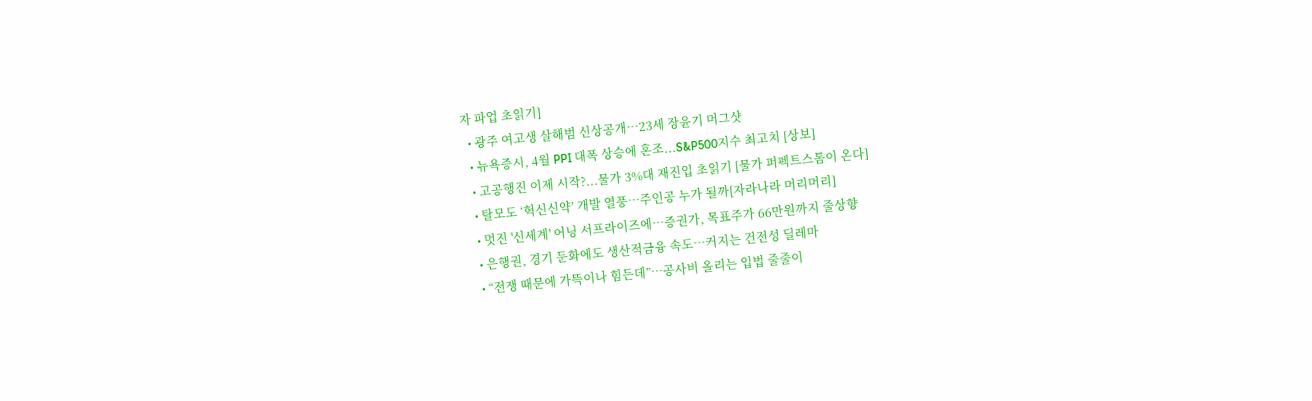자 파업 초읽기]
  • 광주 여고생 살해범 신상공개…23세 장윤기 머그샷
  • 뉴욕증시, 4월 PPI 대폭 상승에 혼조...S&P500지수 최고치 [상보]
  • 고공행진 이제 시작?...물가 3%대 재진입 초읽기 [물가 퍼펙트스톰이 온다]
  • 탈모도 ‘혁신신약’ 개발 열풍…주인공 누가 될까[자라나라 머리머리]
  • 멋진 '신세계' 어닝 서프라이즈에…증권가, 목표주가 66만원까지 줄상향
  • 은행권, 경기 둔화에도 생산적금융 속도…커지는 건전성 딜레마
  • “전쟁 때문에 가뜩이나 힘든데”…공사비 올리는 입법 줄줄이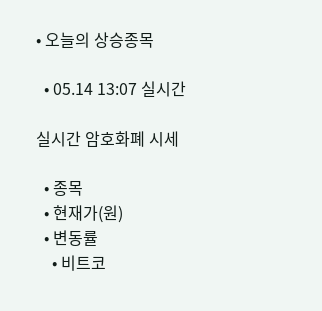• 오늘의 상승종목

  • 05.14 13:07 실시간

실시간 암호화폐 시세

  • 종목
  • 현재가(원)
  • 변동률
    • 비트코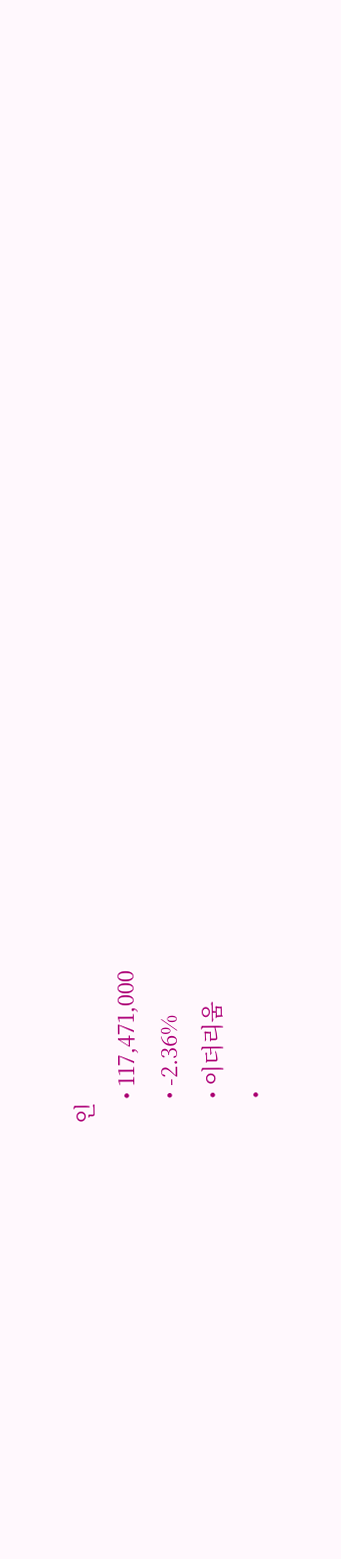인
    • 117,471,000
    • -2.36%
    • 이더리움
    •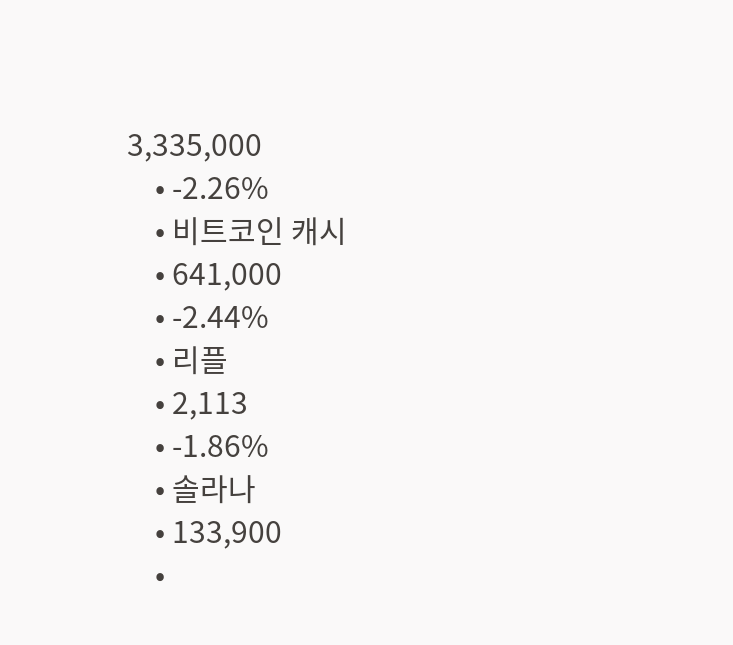3,335,000
    • -2.26%
    • 비트코인 캐시
    • 641,000
    • -2.44%
    • 리플
    • 2,113
    • -1.86%
    • 솔라나
    • 133,900
    •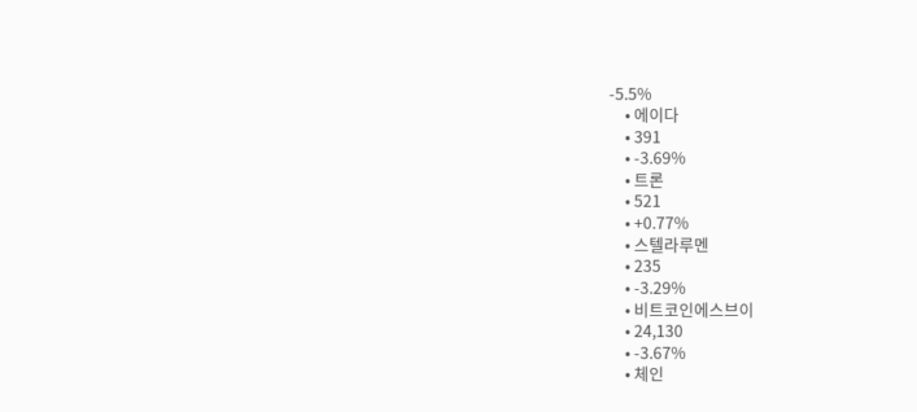-5.5%
    • 에이다
    • 391
    • -3.69%
    • 트론
    • 521
    • +0.77%
    • 스텔라루멘
    • 235
    • -3.29%
    • 비트코인에스브이
    • 24,130
    • -3.67%
    • 체인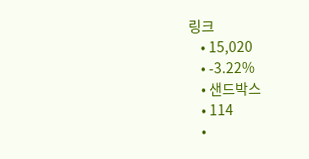링크
    • 15,020
    • -3.22%
    • 샌드박스
    • 114
    •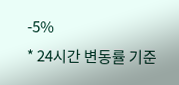-5%
* 24시간 변동률 기준